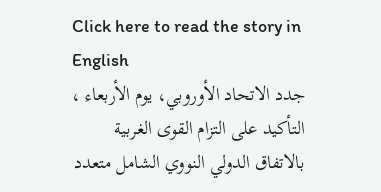Click here to read the story in English
جدد الاتحاد الأوروبي، يوم الأربعاء ، التأكيد على التزام القوى الغربية بالاتفاق الدولي النووي الشامل متعدد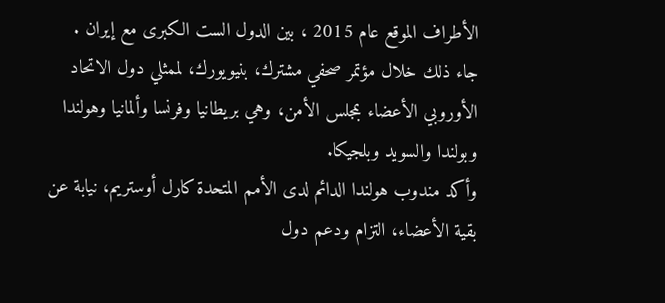الأطراف الموقع عام 2015 ، بين الدول الست الكبرى مع إيران .
جاء ذلك خلال مؤتمر صحفي مشترك، بنيويورك، لممثلي دول الاتحاد الأوروبي الأعضاء بمجلس الأمن، وهي بريطانيا وفرنسا وألمانيا وهولندا وبولندا والسويد وبلجيكا.
وأكد مندوب هولندا الدائم لدى الأمم المتحدة كارل أوستريم، نيابة عن بقية الأعضاء، التزام ودعم دول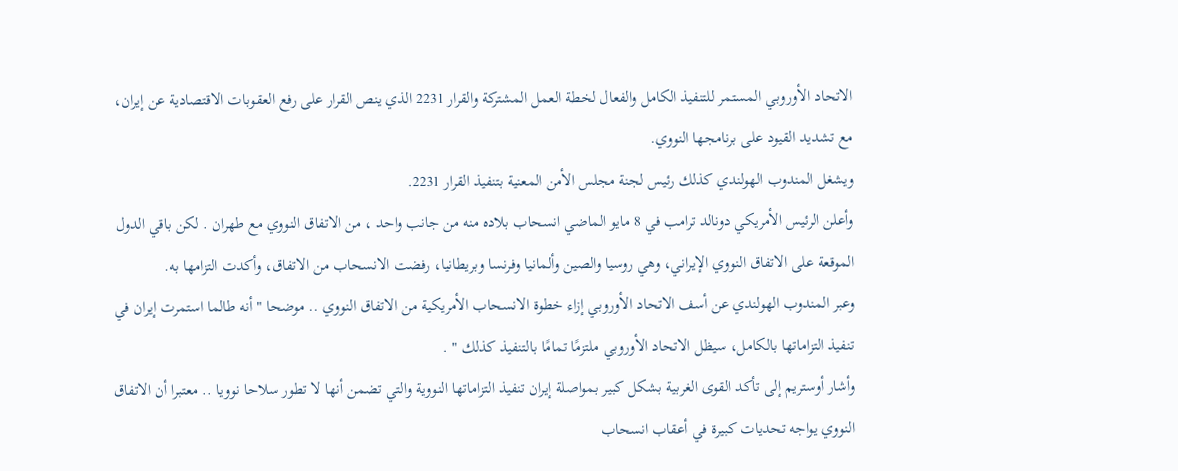الاتحاد الأوروبي المستمر للتنفيذ الكامل والفعال لخطة العمل المشتركة والقرار 2231 الذي ينص القرار على رفع العقوبات الاقتصادية عن إيران، مع تشديد القيود على برنامجها النووي.
ويشغل المندوب الهولندي كذلك رئيس لجنة مجلس الأمن المعنية بتنفيذ القرار 2231.
وأعلن الرئيس الأمريكي دونالد ترامب في 8 مايو الماضي انسحاب بلاده منه من جانب واحد ، من الاتفاق النووي مع طهران . لكن باقي الدول الموقعة على الاتفاق النووي الإيراني، وهي روسيا والصين وألمانيا وفرنسا وبريطانيا، رفضت الانسحاب من الاتفاق، وأكدت التزامها به.
وعبر المندوب الهولندي عن أسف الاتحاد الأوروبي إزاء خطوة الانسحاب الأمريكية من الاتفاق النووي .. موضحا " أنه طالما استمرت إيران في تنفيذ التزاماتها بالكامل، سيظل الاتحاد الأوروبي ملتزمًا تمامًا بالتنفيذ كذلك " .
وأشار أوستريم إلى تأكد القوى الغربية بشكل كبير بمواصلة إيران تنفيذ التزاماتها النووية والتي تضمن أنها لا تطور سلاحا نوويا .. معتبرا أن الاتفاق النووي يواجه تحديات كبيرة في أعقاب انسحاب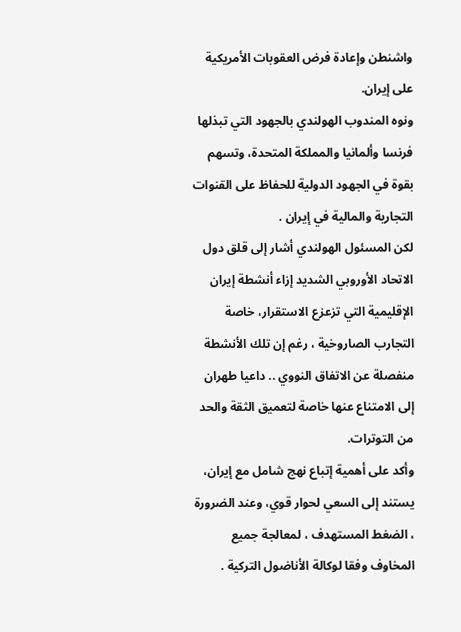واشنطن وإعادة فرض العقوبات الأمريكية على إيران.
ونوه المندوب الهولندي بالجهود التي تبذلها فرنسا وألمانيا والمملكة المتحدة، وتسهم بقوة في الجهود الدولية للحفاظ على القنوات التجارية والمالية في إيران .
لكن المسئول الهولندي أشار إلى قلق دول الاتحاد الأوروبي الشديد إزاء أنشطة إيران الإقليمية التي تزعزع الاستقرار، خاصة التجارب الصاروخية ، رغم إن تلك الأنشطة منفصلة عن الاتفاق النووي .. داعيا طهران إلى الامتناع عنها خاصة لتعميق الثقة والحد من التوترات.
وأكد على أهمية إتباع نهج شامل مع إيران، يستند إلى السعي لحوار قوي، وعند الضرورة ، الضغط المستهدف ، لمعالجة جميع المخاوف وفقا لوكالة الأناضول التركية .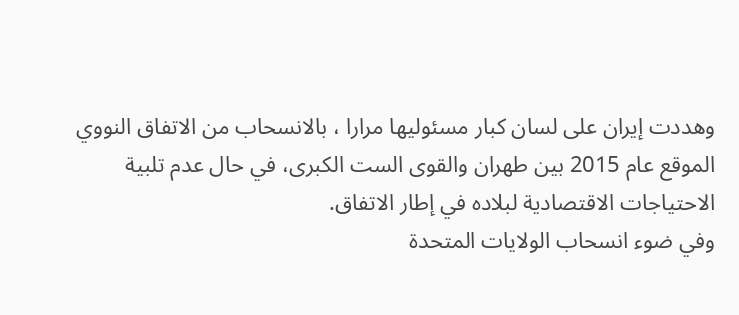وهددت إيران على لسان كبار مسئوليها مرارا ، بالانسحاب من الاتفاق النووي الموقع عام 2015 بين طهران والقوى الست الكبرى، في حال عدم تلبية الاحتياجات الاقتصادية لبلاده في إطار الاتفاق.
وفي ضوء انسحاب الولايات المتحدة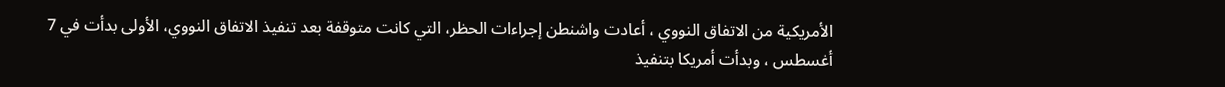الأمريكية من الاتفاق النووي ، أعادت واشنطن إجراءات الحظر، التي كانت متوقفة بعد تنفيذ الاتفاق النووي، الأولى بدأت في 7 أغسطس ، وبدأت أمريكا بتنفيذ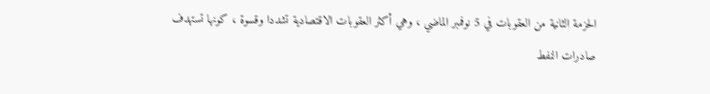الحزمة الثانية من العقوبات في 5 نوفمبر الماضي ، وهي أكثر العقوبات الاقتصادية تشددا وقسوة ، كونها تستهدف صادرات النفط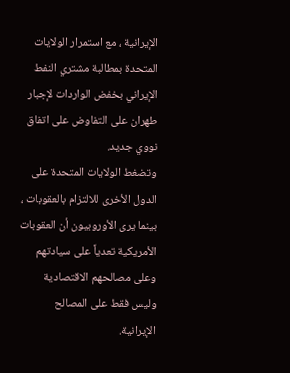الإيرانية ، مع استمرار الولايات المتحدة بمطالبة مشتري النفط الإيراني بخفض الواردات لإجبار طهران على التفاوض على اتفاق نووي جديد.
وتضغط الولايات المتحدة على الدول الأخرى للالتزام بالعقوبات ، بينما يرى الأوروبيون أن العقوبات الأمريكية تعدياً على سيادتهم وعلى مصالحهم الاقتصادية وليس فقط على المصالح الإيرانية.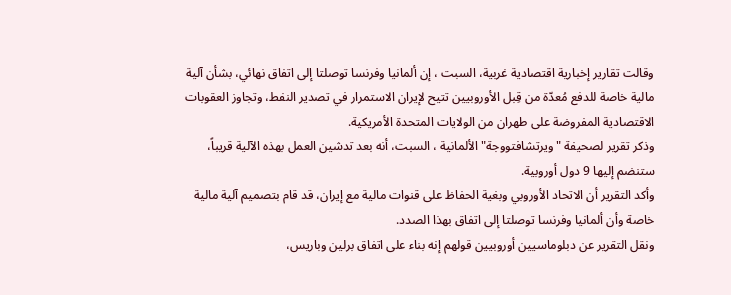وقالت تقارير إخبارية اقتصادية غربية، السبت ، إن ألمانيا وفرنسا توصلتا إلى اتفاق نهائي، بشأن آلية مالية خاصة للدفع مُعدّة من قِبل الأوروبيين تتيح لإيران الاستمرار في تصدير النفط، وتجاوز العقوبات الاقتصادية المفروضة على طهران من الولايات المتحدة الأمريكية.
وذكر تقرير لصحيفة "ويرتشافتووجة" الألمانية ، السبت، أنه بعد تدشين العمل بهذه الآلية قريباً، ستنضم إليها 9 دول أوروبية.
وأكد التقرير أن الاتحاد الأوروبي وبغية الحفاظ على قنوات مالية مع إيران، قد قام بتصميم آلية مالية خاصة وأن ألمانيا وفرنسا توصلتا إلى اتفاق بهذا الصدد.
ونقل التقرير عن دبلوماسيين أوروبيين قولهم إنه بناء على اتفاق برلين وباريس،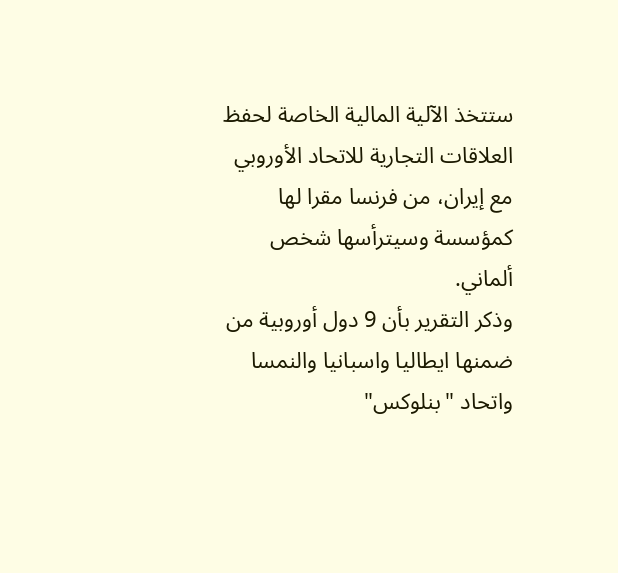ستتخذ الآلية المالية الخاصة لحفظ العلاقات التجارية للاتحاد الأوروبي مع إيران، من فرنسا مقرا لها كمؤسسة وسيترأسها شخص ألماني.
وذكر التقرير بأن 9 دول أوروبية من ضمنها ايطاليا واسبانيا والنمسا واتحاد "بنلوكس"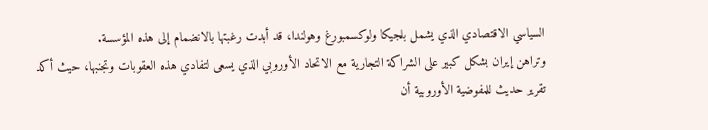السياسي الاقتصادي الذي يشمل بلجيكا ولوكسمبورغ وهولندا، قد أبدت رغبتها بالانضمام إلى هذه المؤسسة.
وتراهن إيران بشكل كبير على الشراكة التجارية مع الاتحاد الأوروبي الذي يسعى لتفادي هذه العقوبات وتجنبها، حيث أكد تقرير حديث للمفوضية الأوروبية أن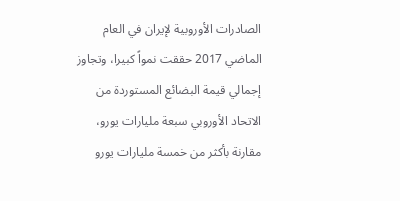الصادرات الأوروبية لإيران في العام الماضي 2017 حققت نمواً كبيرا، وتجاوز إجمالي قيمة البضائع المستوردة من الاتحاد الأوروبي سبعة مليارات يورو، مقارنة بأكثر من خمسة مليارات يورو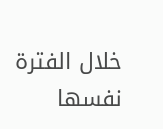خلال الفترة نفسها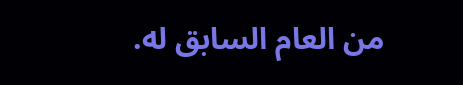من العام السابق له.